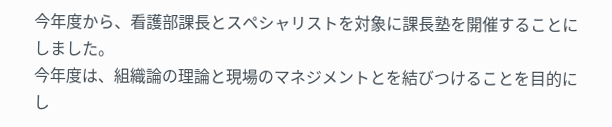今年度から、看護部課長とスペシャリストを対象に課長塾を開催することにしました。
今年度は、組織論の理論と現場のマネジメントとを結びつけることを目的にし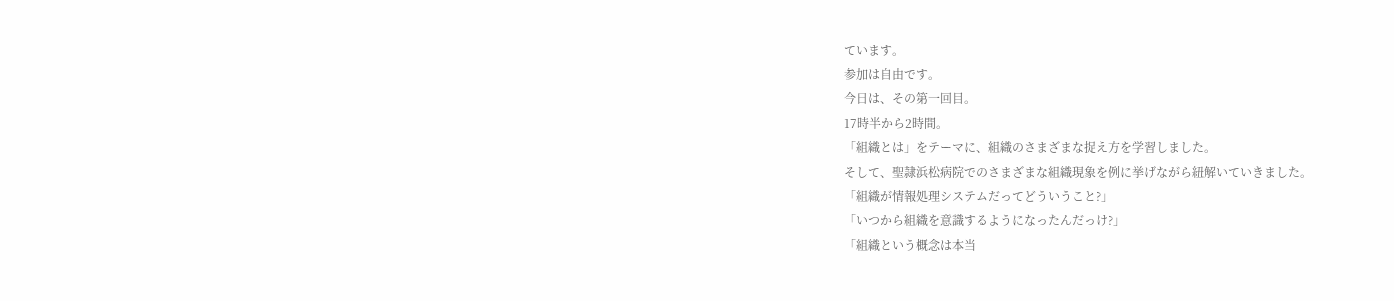ています。
参加は自由です。
今日は、その第一回目。
17時半から2時間。
「組織とは」をテーマに、組織のさまざまな捉え方を学習しました。
そして、聖隷浜松病院でのさまざまな組織現象を例に挙げながら紐解いていきました。
「組織が情報処理システムだってどういうこと?」
「いつから組織を意識するようになったんだっけ?」
「組織という概念は本当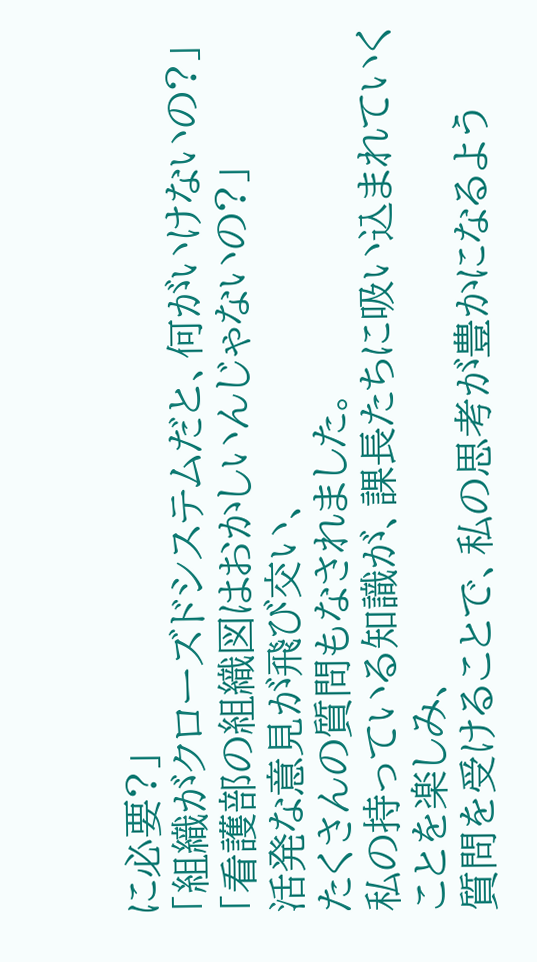に必要?」
「組織がクローズドシステムだと、何がいけないの?」
「看護部の組織図はおかしいんじゃないの?」
活発な意見が飛び交い、
たくさんの質問もなされました。
私の持っている知識が、課長たちに吸い込まれていくことを楽しみ、
質問を受けることで、私の思考が豊かになるよう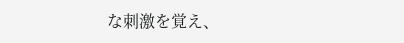な刺激を覚え、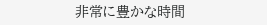非常に豊かな時間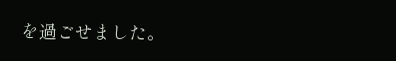を過ごせました。